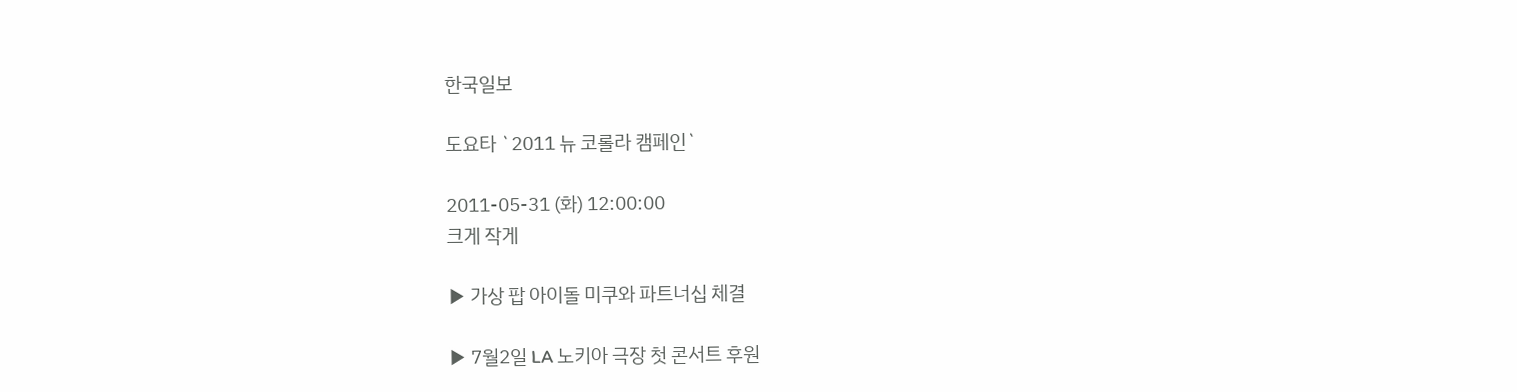한국일보

도요타 `2011 뉴 코롤라 캠페인`

2011-05-31 (화) 12:00:00
크게 작게

▶ 가상 팝 아이돌 미쿠와 파트너십 체결

▶ 7월2일 LA 노키아 극장 첫 콘서트 후원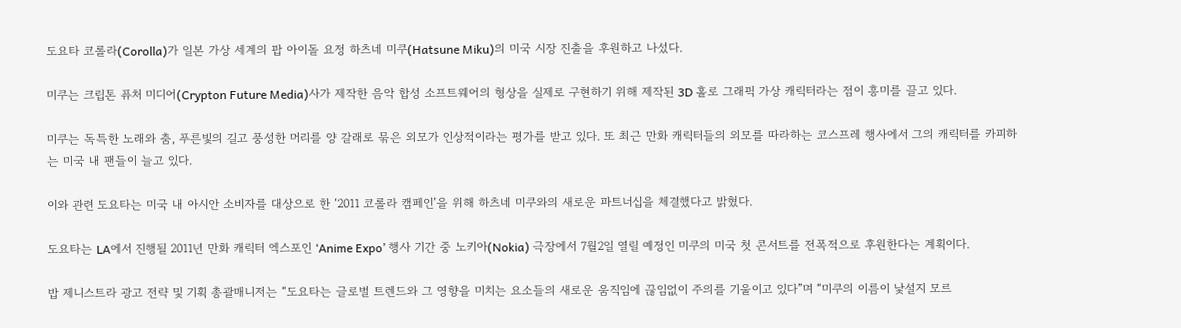도요타 코롤라(Corolla)가 일본 가상 세계의 팝 아이돌 요정 하츠네 미쿠(Hatsune Miku)의 미국 시장 진출을 후원하고 나섰다.

미쿠는 크립톤 퓨처 미디어(Crypton Future Media)사가 제작한 음악 합성 소프트웨어의 형상을 실제로 구현하기 위해 제작된 3D 홀로 그래픽 가상 캐릭터라는 점이 흥미를 끌고 있다.

미쿠는 독특한 노래와 춤, 푸른빛의 길고 풍성한 머리를 양 갈래로 묶은 외모가 인상적이라는 평가를 받고 있다. 또 최근 만화 캐릭터들의 외모를 따라하는 코스프레 행사에서 그의 캐릭터를 카피하는 미국 내 팬들이 늘고 있다.

이와 관련 도요타는 미국 내 아시안 소비자를 대상으로 한 ‘2011 코롤라 캠페인’을 위해 하츠네 미쿠와의 새로운 파트너십을 체결했다고 밝혔다.

도요타는 LA에서 진행될 2011년 만화 캐릭터 엑스포인 ‘Anime Expo’ 행사 기간 중 노키아(Nokia) 극장에서 7월2일 열릴 예정인 미쿠의 미국 첫 콘서트를 전폭적으로 후원한다는 계획이다.

밥 제니스트라 광고 전략 및 기획 총괄매니저는 “도요타는 글로벌 트렌드와 그 영향을 미치는 요소들의 새로운 움직임에 끊임없이 주의를 기울이고 있다”며 “미쿠의 이름이 낯설지 모르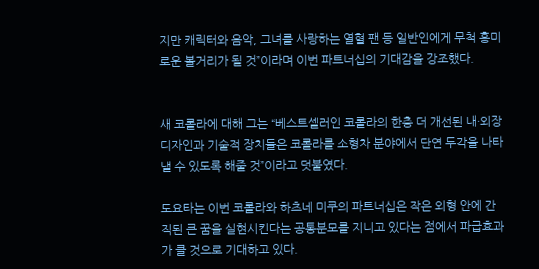지만 캐릭터와 음악, 그녀를 사랑하는 열혈 팬 등 일반인에게 무척 흥미로운 볼거리가 될 것”이라며 이번 파트너십의 기대감을 강조했다.


새 코롤라에 대해 그는 “베스트셀러인 코롤라의 한층 더 개선된 내·외장 디자인과 기술적 장치들은 코롤라를 소형차 분야에서 단연 두각을 나타낼 수 있도록 해줄 것”이라고 덧붙였다.

도요타는 이번 코롤라와 하츠네 미쿠의 파트너십은 작은 외형 안에 간직된 큰 꿈을 실현시킨다는 공통분모를 지니고 있다는 점에서 파급효과가 클 것으로 기대하고 있다.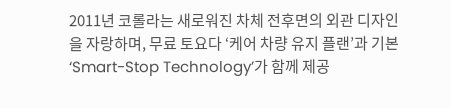2011년 코롤라는 새로워진 차체 전후면의 외관 디자인을 자랑하며, 무료 토요다 ‘케어 차량 유지 플랜’과 기본 ‘Smart-Stop Technology’가 함께 제공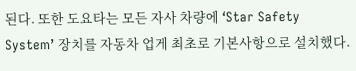된다. 또한 도요타는 모든 자사 차량에 ‘Star Safety System’ 장치를 자동차 업게 최초로 기본사항으로 설치했다.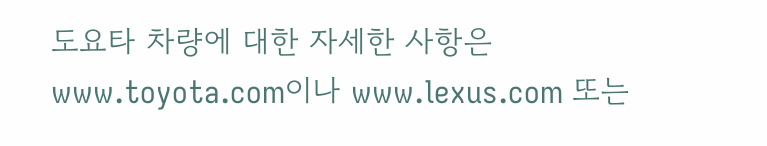도요타 차량에 대한 자세한 사항은 www.toyota.com이나 www.lexus.com 또는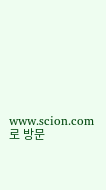www.scion.com로 방문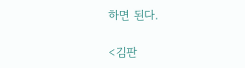하면 된다.

<김판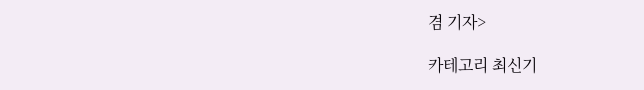겸 기자>

카테고리 최신기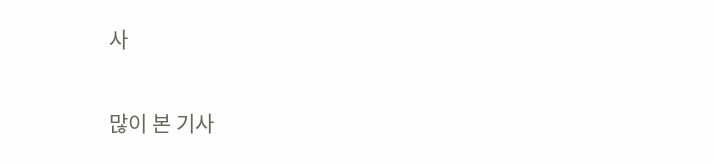사

많이 본 기사